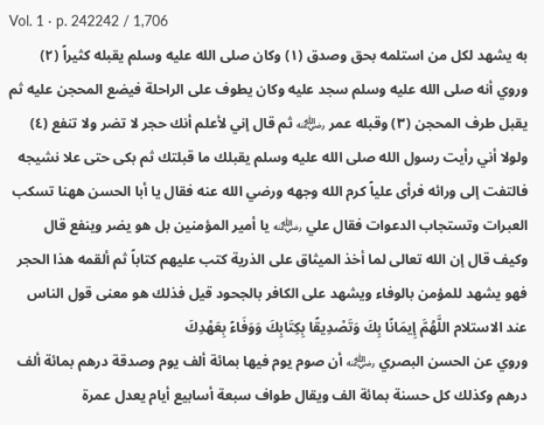Vol. 1 · p. 242242 / 1,706
به يشهد لكل من استلمه بحق وصدق (١) وكان صلى الله عليه وسلم يقبله كثيراً (٢) وروي أنه صلى الله عليه وسلم سجد عليه وكان يطوف على الراحلة فيضع المحجن عليه ثم يقبل طرف المحجن (٣) وقبله عمر ﵁ ثم قال إني لأعلم أنك حجر لا تضر ولا تنفع (٤) ولولا أني رأيت رسول الله صلى الله عليه وسلم يقبلك ما قبلتك ثم بكى حتى علا نشيجه فالتفت إلى ورائه فرأى علياً كرم الله وجهه ورضي الله عنه فقال يا أبا الحسن ههنا تسكب العبرات وتستجاب الدعوات فقال علي ﵁ يا أمير المؤمنين بل هو يضر وينفع قال وكيف قال إن الله تعالى لما أخذ الميثاق على الذرية كتب عليهم كتاباً ثم ألقمه هذا الحجر فهو يشهد للمؤمن بالوفاء ويشهد على الكافر بالجحود قيل فذلك هو معنى قول الناس عند الاستلام اللَّهُمَّ إِيمَانًا بِكَ وَتَصْدِيقًا بِكِتَابِكَ وَوَفَاءً بِعَهْدِكَ
وروي عن الحسن البصري ﵁ أن صوم يوم فيها بمائة ألف يوم وصدقة درهم بمائة ألف درهم وكذلك كل حسنة بمائة الف ويقال طواف سبعة أسابيع أيام يعدل عمرة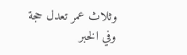وثلاث عمر تعدل حجة
وفي الخبر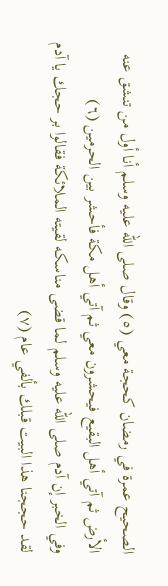الصحيح عمرة في رمضان كحجة معي (٥) وقال صلى الله عليه وسلم أنا أول من تنشق عنه الأرض ثم آتي أهل البقيع فيحشرون معي ثم آتي أهل مكة فأحشر بين الحرمين (٦)
وفي الخبر إن آدم صلى الله عليه وسلم لما قضى مناسكه لقيته الملائكة فقالوا بر حجك يا آدم لقد حججنا هذا البيت قبلك بألفي عام (٧)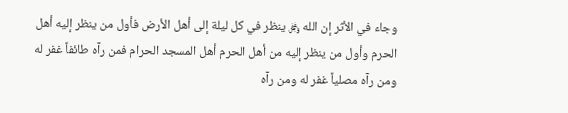وجاء في الأثر إن الله ﷿ ينظر في كل ليلة إلى أهل الأرض فأول من ينظر إليه أهل الحرم وأول من ينظر إليه من أهل الحرم أهل المسجد الحرام فمن رآه طائفاً غفر له ومن رآه مصلياً غفر له ومن رآه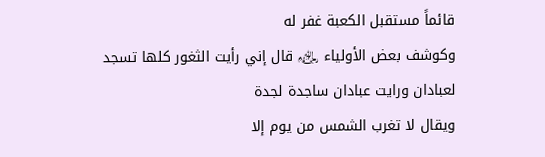قائماً مستقبل الكعبة غفر له
وكوشف بعض الأولياء ﵃ قال إني رأيت الثغور كلها تسجد لعبادان ورايت عبادان ساجدة لجدة
ويقال لا تغرب الشمس من يوم إلا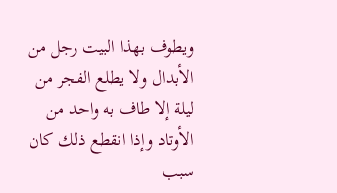ويطوف بهذا البيت رجل من الأبدال ولا يطلع الفجر من ليلة إلا طاف به واحد من الأوتاد وإذا انقطع ذلك كان سبب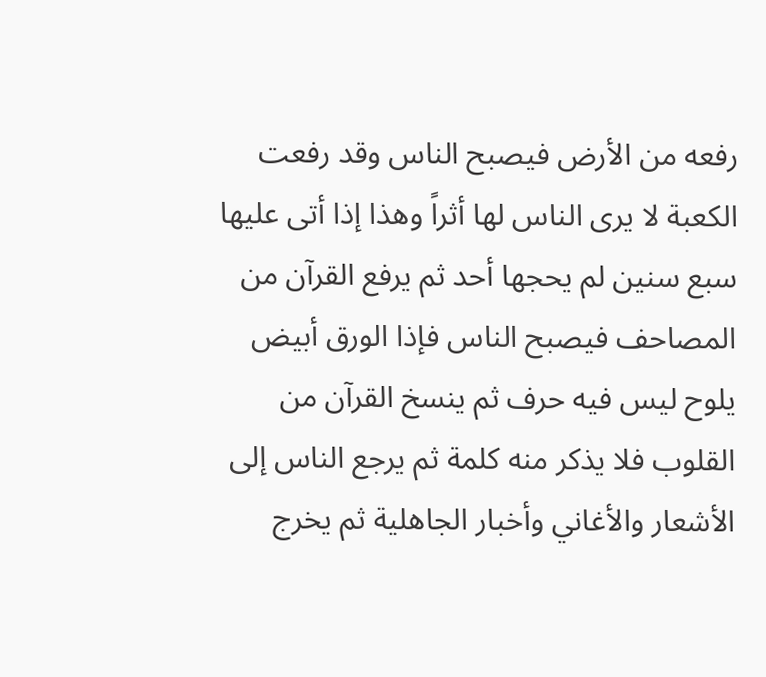رفعه من الأرض فيصبح الناس وقد رفعت الكعبة لا يرى الناس لها أثراً وهذا إذا أتى عليها سبع سنين لم يحجها أحد ثم يرفع القرآن من المصاحف فيصبح الناس فإذا الورق أبيض يلوح ليس فيه حرف ثم ينسخ القرآن من القلوب فلا يذكر منه كلمة ثم يرجع الناس إلى الأشعار والأغاني وأخبار الجاهلية ثم يخرج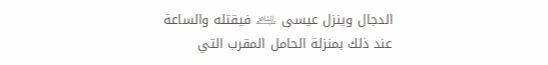الدجال وينزل عيسى ﵇ فيقتله والساعة عند ذلك بمنزلة الحامل المقرب التي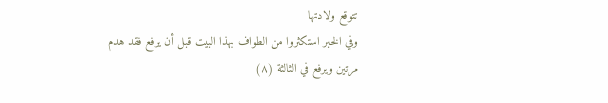تتوقع ولادتها
وفي الخبر استكثروا من الطواف بهذا البيت قبل أن يرفع فقد هدم مرتين ويرفع في الثالثة (٨)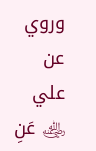وروي عن علي ﵁ عَنِ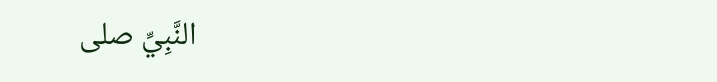النَّبِيِّ صلى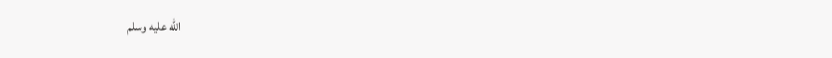الله عليه وسلم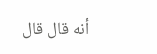أنه قال قال